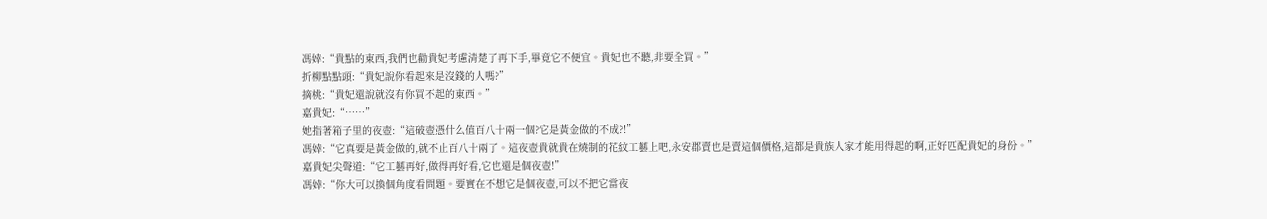馮婞:“貴點的東西,我們也勸貴妃考慮清楚了再下手,畢竟它不便宜。貴妃也不聽,非要全買。”
折柳點點頭:“貴妃說你看起來是沒錢的人嗎?”
摘桃:“貴妃還說就沒有你買不起的東西。”
嘉貴妃:“……”
她指著箱子里的夜壺:“這破壺憑什么值百八十兩一個?它是黃金做的不成?!”
馮婞:“它真要是黃金做的,就不止百八十兩了。這夜壺貴就貴在燒制的花紋工藝上吧,永安郡賣也是賣這個價格,這都是貴族人家才能用得起的啊,正好匹配貴妃的身份。”
嘉貴妃尖聲道:“它工藝再好,做得再好看,它也還是個夜壺!”
馮婞:“你大可以換個角度看問題。要實在不想它是個夜壺,可以不把它當夜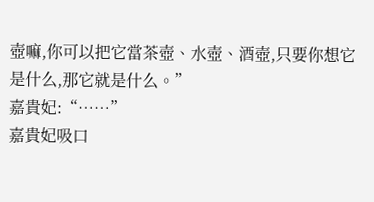壺嘛,你可以把它當茶壺、水壺、酒壺,只要你想它是什么,那它就是什么。”
嘉貴妃:“……”
嘉貴妃吸口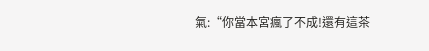氣:“你當本宮瘋了不成!還有這茶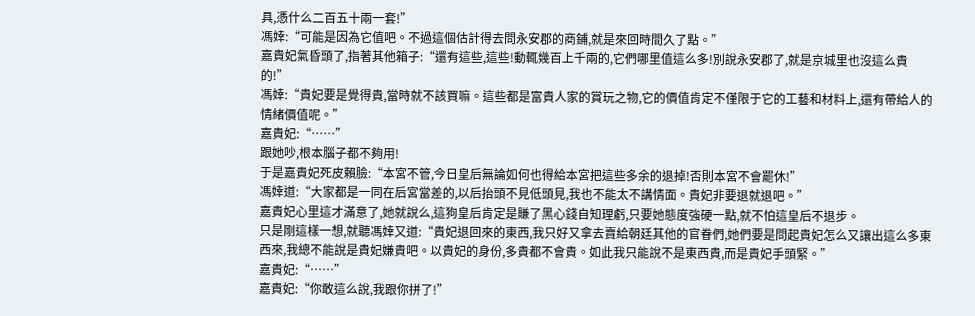具,憑什么二百五十兩一套!”
馮婞:“可能是因為它值吧。不過這個估計得去問永安郡的商鋪,就是來回時間久了點。”
嘉貴妃氣昏頭了,指著其他箱子:“還有這些,這些!動輒幾百上千兩的,它們哪里值這么多!別說永安郡了,就是京城里也沒這么貴的!”
馮婞:“貴妃要是覺得貴,當時就不該買嘛。這些都是富貴人家的賞玩之物,它的價值肯定不僅限于它的工藝和材料上,還有帶給人的情緒價值呢。”
嘉貴妃:“……”
跟她吵,根本腦子都不夠用!
于是嘉貴妃死皮賴臉:“本宮不管,今日皇后無論如何也得給本宮把這些多余的退掉!否則本宮不會罷休!”
馮婞道:“大家都是一同在后宮當差的,以后抬頭不見低頭見,我也不能太不講情面。貴妃非要退就退吧。”
嘉貴妃心里這才滿意了,她就說么,這狗皇后肯定是賺了黑心錢自知理虧,只要她態度強硬一點,就不怕這皇后不退步。
只是剛這樣一想,就聽馮婞又道:“貴妃退回來的東西,我只好又拿去賣給朝廷其他的官眷們,她們要是問起貴妃怎么又讓出這么多東西來,我總不能說是貴妃嫌貴吧。以貴妃的身份,多貴都不會貴。如此我只能說不是東西貴,而是貴妃手頭緊。”
嘉貴妃:“……”
嘉貴妃:“你敢這么說,我跟你拼了!”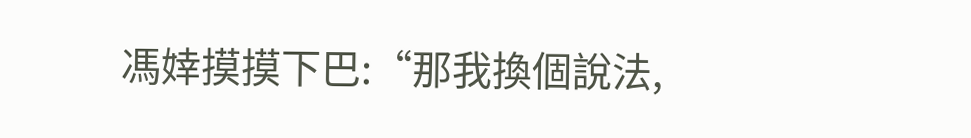馮婞摸摸下巴:“那我換個說法,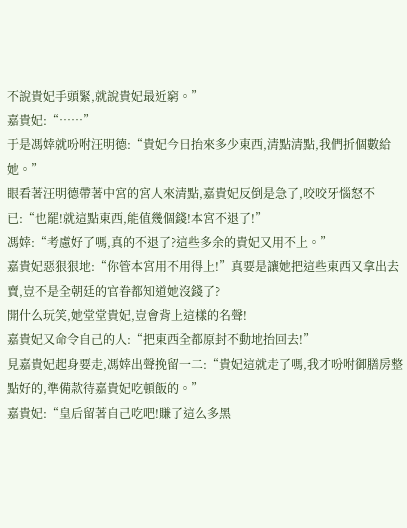不說貴妃手頭緊,就說貴妃最近窮。”
嘉貴妃:“……”
于是馮婞就吩咐汪明德:“貴妃今日抬來多少東西,清點清點,我們折個數給她。”
眼看著汪明德帶著中宮的宮人來清點,嘉貴妃反倒是急了,咬咬牙惱怒不已:“也罷!就這點東西,能值幾個錢!本宮不退了!”
馮婞:“考慮好了嗎,真的不退了?這些多余的貴妃又用不上。”
嘉貴妃惡狠狠地:“你管本宮用不用得上!”真要是讓她把這些東西又拿出去賣,豈不是全朝廷的官眷都知道她沒錢了?
開什么玩笑,她堂堂貴妃,豈會背上這樣的名聲!
嘉貴妃又命令自己的人:“把東西全都原封不動地抬回去!”
見嘉貴妃起身要走,馮婞出聲挽留一二:“貴妃這就走了嗎,我才吩咐御膳房整點好的,準備款待嘉貴妃吃頓飯的。”
嘉貴妃:“皇后留著自己吃吧!賺了這么多黑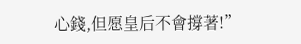心錢,但愿皇后不會撐著!”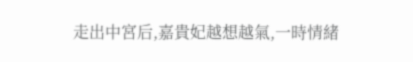走出中宮后,嘉貴妃越想越氣,一時情緒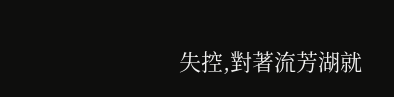失控,對著流芳湖就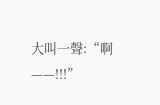大叫一聲:“啊——!!!”